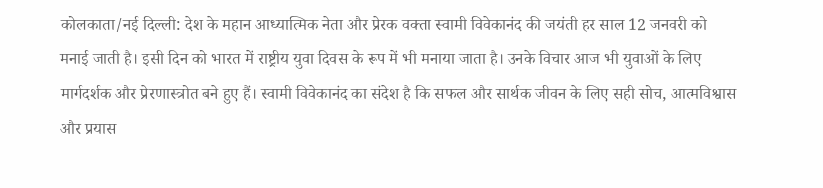कोलकाता/नई दिल्ली: देश के महान आध्यात्मिक नेता और प्रेरक वक्ता स्वामी विवेकानंद की जयंती हर साल 12 जनवरी को मनाई जाती है। इसी दिन को भारत में राष्ट्रीय युवा दिवस के रूप में भी मनाया जाता है। उनके विचार आज भी युवाओं के लिए मार्गदर्शक और प्रेरणास्त्रोत बने हुए हैं। स्वामी विवेकानंद का संदेश है कि सफल और सार्थक जीवन के लिए सही सोच, आत्मविश्वास और प्रयास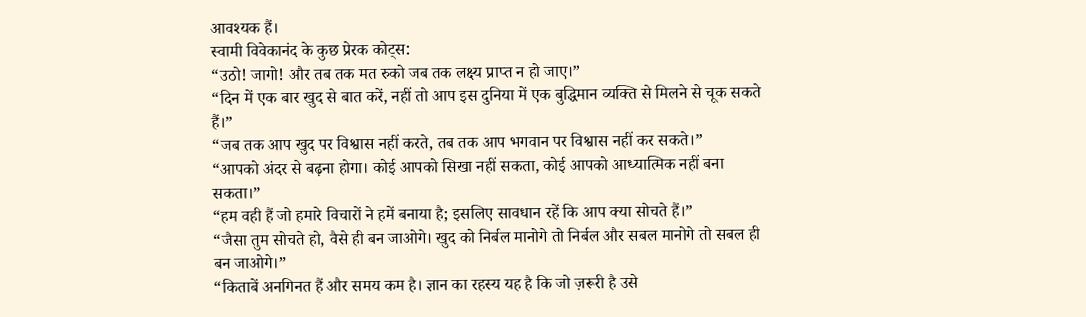आवश्यक हैं।
स्वामी विवेकानंद के कुछ प्रेरक कोट्स:
“उठो! जागो! और तब तक मत रुको जब तक लक्ष्य प्राप्त न हो जाए।”
“दिन में एक बार खुद से बात करें, नहीं तो आप इस दुनिया में एक बुद्धिमान व्यक्ति से मिलने से चूक सकते हैं।”
“जब तक आप खुद पर विश्वास नहीं करते, तब तक आप भगवान पर विश्वास नहीं कर सकते।”
“आपको अंदर से बढ़ना होगा। कोई आपको सिखा नहीं सकता, कोई आपको आध्यात्मिक नहीं बना सकता।”
“हम वही हैं जो हमारे विचारों ने हमें बनाया है; इसलिए सावधान रहें कि आप क्या सोचते हैं।”
“जैसा तुम सोचते हो, वैसे ही बन जाओगे। खुद को निर्बल मानोगे तो निर्बल और सबल मानोगे तो सबल ही बन जाओगे।”
“किताबें अनगिनत हैं और समय कम है। ज्ञान का रहस्य यह है कि जो ज़रूरी है उसे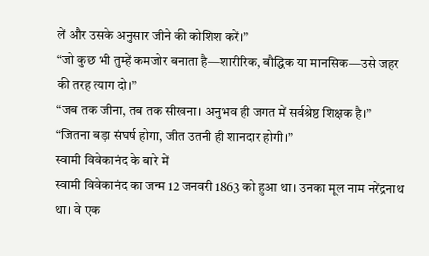लें और उसके अनुसार जीने की कोशिश करें।”
“जो कुछ भी तुम्हें कमजोर बनाता है—शारीरिक, बौद्धिक या मानसिक—उसे जहर की तरह त्याग दो।”
“जब तक जीना, तब तक सीखना। अनुभव ही जगत में सर्वश्रेष्ठ शिक्षक है।”
“जितना बड़ा संघर्ष होगा, जीत उतनी ही शानदार होगी।”
स्वामी विवेकानंद के बारे में
स्वामी विवेकानंद का जन्म 12 जनवरी 1863 को हुआ था। उनका मूल नाम नरेंद्रनाथ था। वे एक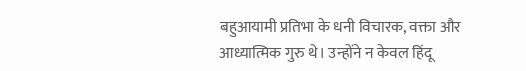बहुआयामी प्रतिभा के धनी विचारक, वक्ता और आध्यात्मिक गुरु थे। उन्होंने न केवल हिंदू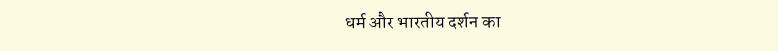धर्म और भारतीय दर्शन का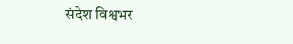संदेश विश्वभर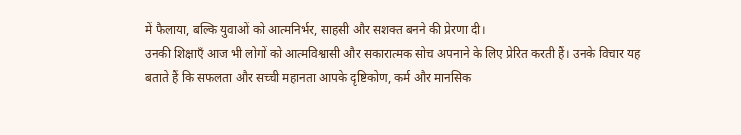में फैलाया, बल्कि युवाओं को आत्मनिर्भर, साहसी और सशक्त बनने की प्रेरणा दी।
उनकी शिक्षाएँ आज भी लोगों को आत्मविश्वासी और सकारात्मक सोच अपनाने के लिए प्रेरित करती हैं। उनके विचार यह बताते हैं कि सफलता और सच्ची महानता आपके दृष्टिकोण, कर्म और मानसिक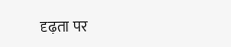दृढ़ता पर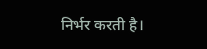निर्भर करती है।